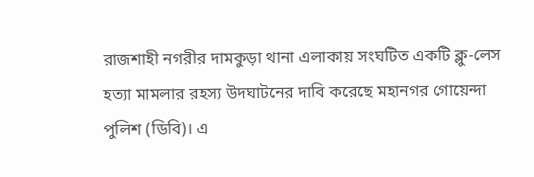রাজশাহী নগরীর দামকুড়া থানা এলাকায় সংঘটিত একটি ক্লু-লেস হত্যা মামলার রহস্য উদঘাটনের দাবি করেছে মহানগর গোয়েন্দা পুলিশ (ডিবি)। এ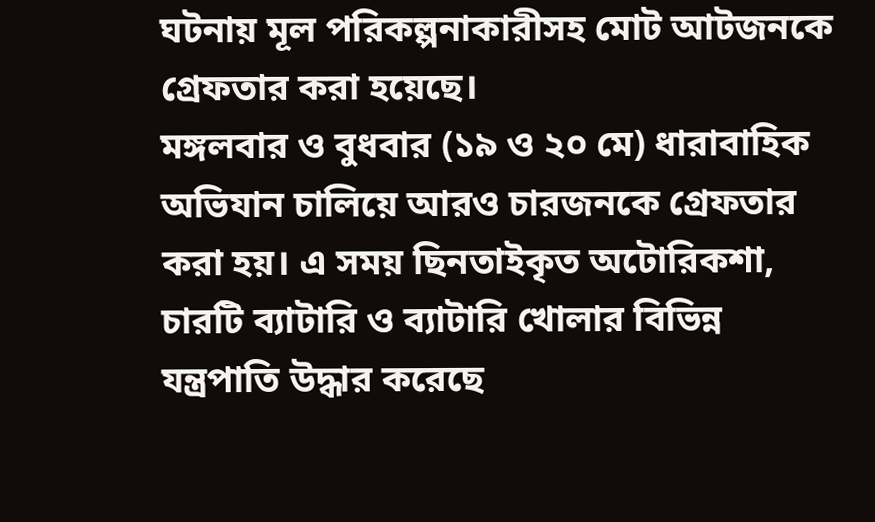ঘটনায় মূল পরিকল্পনাকারীসহ মোট আটজনকে গ্রেফতার করা হয়েছে।
মঙ্গলবার ও বুধবার (১৯ ও ২০ মে) ধারাবাহিক অভিযান চালিয়ে আরও চারজনকে গ্রেফতার করা হয়। এ সময় ছিনতাইকৃত অটোরিকশা, চারটি ব্যাটারি ও ব্যাটারি খোলার বিভিন্ন যন্ত্রপাতি উদ্ধার করেছে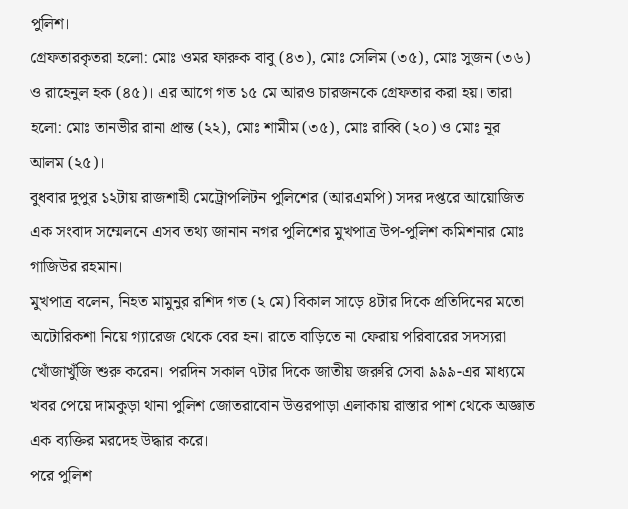পুলিশ।
গ্রেফতারকৃতরা হলো: মোঃ ওমর ফারুক বাবু (৪৩), মোঃ সেলিম (৩৫), মোঃ সুজন (৩৬) ও রাহেনুল হক (৪৫)। এর আগে গত ১৫ মে আরও চারজনকে গ্রেফতার করা হয়। তারা হলো: মোঃ তানভীর রানা প্রান্ত (২২), মোঃ শামীম (৩৫), মোঃ রাব্বি (২০) ও মোঃ নূর আলম (২৫)।
বুধবার দুপুর ১২টায় রাজশাহী মেট্রোপলিটন পুলিশের (আরএমপি) সদর দপ্তরে আয়োজিত এক সংবাদ সম্মেলনে এসব তথ্য জানান নগর পুলিশের মুখপাত্র উপ-পুলিশ কমিশনার মোঃ গাজিউর রহমান।
মুখপাত্র বলেন, নিহত মামুনুর রশিদ গত (২ মে) বিকাল সাড়ে ৪টার দিকে প্রতিদিনের মতো অটোরিকশা নিয়ে গ্যারেজ থেকে বের হন। রাতে বাড়িতে না ফেরায় পরিবারের সদস্যরা খোঁজাখুঁজি শুরু করেন। পরদিন সকাল ৭টার দিকে জাতীয় জরুরি সেবা ৯৯৯-এর মাধ্যমে খবর পেয়ে দামকুড়া থানা পুলিশ জোতরাবোন উত্তরপাড়া এলাকায় রাস্তার পাশ থেকে অজ্ঞাত এক ব্যক্তির মরদেহ উদ্ধার করে।
পরে পুলিশ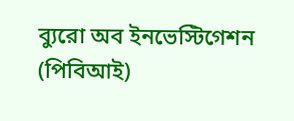ব্যুরো অব ইনভেস্টিগেশন (পিবিআই)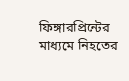ফিঙ্গারপ্রিন্টের মাধ্যমে নিহতের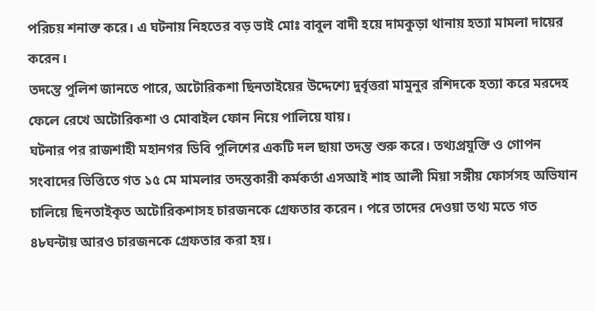পরিচয় শনাক্ত করে। এ ঘটনায় নিহতের বড় ভাই মোঃ বাবুল বাদী হয়ে দামকুড়া থানায় হত্যা মামলা দায়ের করেন।
তদন্তে পুলিশ জানতে পারে, অটোরিকশা ছিনতাইয়ের উদ্দেশ্যে দুর্বৃত্তরা মামুনুর রশিদকে হত্যা করে মরদেহ ফেলে রেখে অটোরিকশা ও মোবাইল ফোন নিয়ে পালিয়ে যায়।
ঘটনার পর রাজশাহী মহানগর ডিবি পুলিশের একটি দল ছায়া তদন্ত শুরু করে। তথ্যপ্রযুক্তি ও গোপন সংবাদের ভিত্তিতে গত ১৫ মে মামলার তদন্তকারী কর্মকর্তা এসআই শাহ আলী মিয়া সঙ্গীয় ফোর্সসহ অভিযান চালিয়ে ছিনতাইকৃত অটোরিকশাসহ চারজনকে গ্রেফতার করেন। পরে তাদের দেওয়া তথ্য মতে গত ৪৮ঘন্টায় আরও চারজনকে গ্রেফতার করা হয়।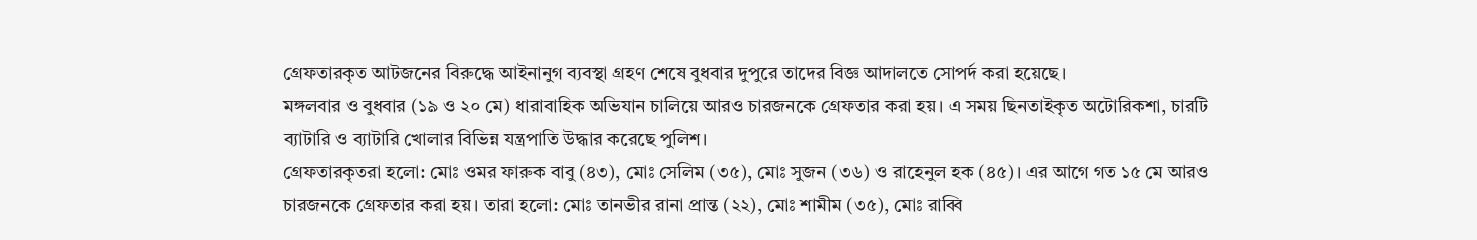গ্রেফতারকৃত আটজনের বিরুদ্ধে আইনানুগ ব্যবস্থা গ্রহণ শেষে বুধবার দুপুরে তাদের বিজ্ঞ আদালতে সোপর্দ করা হয়েছে।
মঙ্গলবার ও বুধবার (১৯ ও ২০ মে) ধারাবাহিক অভিযান চালিয়ে আরও চারজনকে গ্রেফতার করা হয়। এ সময় ছিনতাইকৃত অটোরিকশা, চারটি ব্যাটারি ও ব্যাটারি খোলার বিভিন্ন যন্ত্রপাতি উদ্ধার করেছে পুলিশ।
গ্রেফতারকৃতরা হলো: মোঃ ওমর ফারুক বাবু (৪৩), মোঃ সেলিম (৩৫), মোঃ সুজন (৩৬) ও রাহেনুল হক (৪৫)। এর আগে গত ১৫ মে আরও চারজনকে গ্রেফতার করা হয়। তারা হলো: মোঃ তানভীর রানা প্রান্ত (২২), মোঃ শামীম (৩৫), মোঃ রাব্বি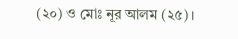(২০) ও মোঃ নূর আলম (২৫)।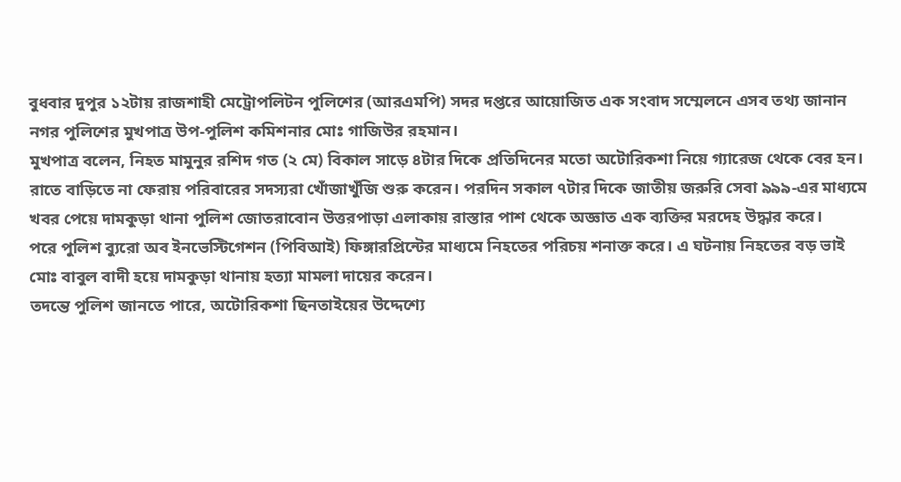বুধবার দুপুর ১২টায় রাজশাহী মেট্রোপলিটন পুলিশের (আরএমপি) সদর দপ্তরে আয়োজিত এক সংবাদ সম্মেলনে এসব তথ্য জানান নগর পুলিশের মুখপাত্র উপ-পুলিশ কমিশনার মোঃ গাজিউর রহমান।
মুখপাত্র বলেন, নিহত মামুনুর রশিদ গত (২ মে) বিকাল সাড়ে ৪টার দিকে প্রতিদিনের মতো অটোরিকশা নিয়ে গ্যারেজ থেকে বের হন। রাতে বাড়িতে না ফেরায় পরিবারের সদস্যরা খোঁজাখুঁজি শুরু করেন। পরদিন সকাল ৭টার দিকে জাতীয় জরুরি সেবা ৯৯৯-এর মাধ্যমে খবর পেয়ে দামকুড়া থানা পুলিশ জোতরাবোন উত্তরপাড়া এলাকায় রাস্তার পাশ থেকে অজ্ঞাত এক ব্যক্তির মরদেহ উদ্ধার করে।
পরে পুলিশ ব্যুরো অব ইনভেস্টিগেশন (পিবিআই) ফিঙ্গারপ্রিন্টের মাধ্যমে নিহতের পরিচয় শনাক্ত করে। এ ঘটনায় নিহতের বড় ভাই মোঃ বাবুল বাদী হয়ে দামকুড়া থানায় হত্যা মামলা দায়ের করেন।
তদন্তে পুলিশ জানতে পারে, অটোরিকশা ছিনতাইয়ের উদ্দেশ্যে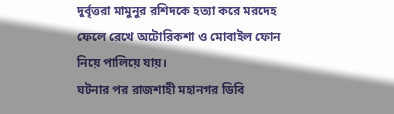দুর্বৃত্তরা মামুনুর রশিদকে হত্যা করে মরদেহ ফেলে রেখে অটোরিকশা ও মোবাইল ফোন নিয়ে পালিয়ে যায়।
ঘটনার পর রাজশাহী মহানগর ডিবি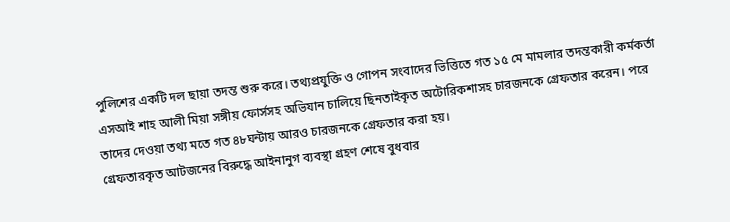পুলিশের একটি দল ছায়া তদন্ত শুরু করে। তথ্যপ্রযুক্তি ও গোপন সংবাদের ভিত্তিতে গত ১৫ মে মামলার তদন্তকারী কর্মকর্তা এসআই শাহ আলী মিয়া সঙ্গীয় ফোর্সসহ অভিযান চালিয়ে ছিনতাইকৃত অটোরিকশাসহ চারজনকে গ্রেফতার করেন। পরে তাদের দেওয়া তথ্য মতে গত ৪৮ঘন্টায় আরও চারজনকে গ্রেফতার করা হয়।
গ্রেফতারকৃত আটজনের বিরুদ্ধে আইনানুগ ব্যবস্থা গ্রহণ শেষে বুধবার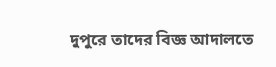দুপুরে তাদের বিজ্ঞ আদালতে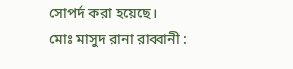সোপর্দ করা হয়েছে।
মোঃ মাসুদ রানা রাব্বানী :